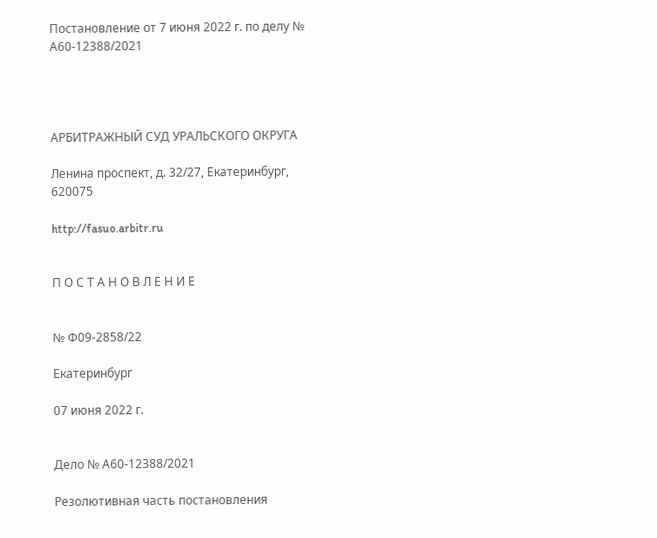Постановление от 7 июня 2022 г. по делу № А60-12388/2021




АРБИТРАЖНЫЙ СУД УРАЛЬСКОГО ОКРУГА

Ленина проспект, д. 32/27, Екатеринбург, 620075

http://fasuo.arbitr.ru


П О С Т А Н О В Л Е Н И Е


№ Ф09-2858/22

Екатеринбург

07 июня 2022 г.


Дело № А60-12388/2021

Резолютивная часть постановления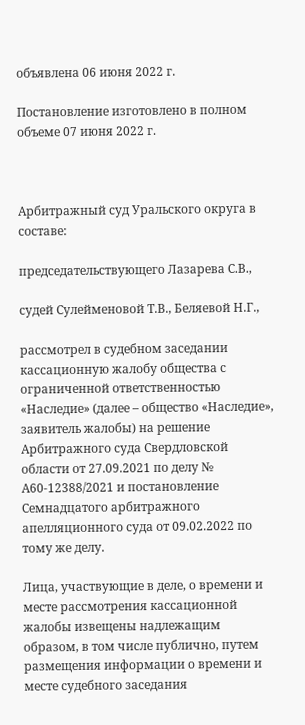объявлена 06 июня 2022 г.

Постановление изготовлено в полном объеме 07 июня 2022 г.



Арбитражный суд Уральского округа в составе:

председательствующего Лазарева С.В.,

судей Сулейменовой Т.В., Беляевой Н.Г.,

рассмотрел в судебном заседании кассационную жалобу общества с ограниченной ответственностью «Наследие» (далее – общество «Наследие», заявитель жалобы) на решение Арбитражного суда Свердловской области от 27.09.2021 по делу № А60-12388/2021 и постановление Семнадцатого арбитражного апелляционного суда от 09.02.2022 по тому же делу.

Лица, участвующие в деле, о времени и месте рассмотрения кассационной жалобы извещены надлежащим образом, в том числе публично, путем размещения информации о времени и месте судебного заседания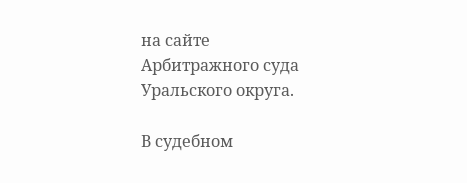на сайте Арбитражного суда Уральского округа.

В судебном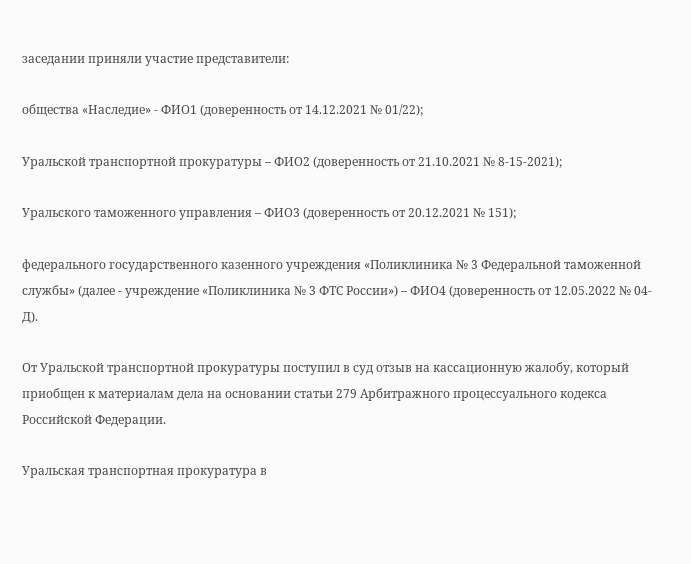заседании приняли участие представители:

общества «Наследие» - ФИО1 (доверенность от 14.12.2021 № 01/22);

Уральской транспортной прокуратуры – ФИО2 (доверенность от 21.10.2021 № 8-15-2021);

Уральского таможенного управления – ФИО3 (доверенность от 20.12.2021 № 151);

федерального государственного казенного учреждения «Поликлиника № 3 Федеральной таможенной службы» (далее - учреждение «Поликлиника № 3 ФТС России») – ФИО4 (доверенность от 12.05.2022 № 04-Д).

От Уральской транспортной прокуратуры поступил в суд отзыв на кассационную жалобу, который приобщен к материалам дела на основании статьи 279 Арбитражного процессуального кодекса Российской Федерации.

Уральская транспортная прокуратура в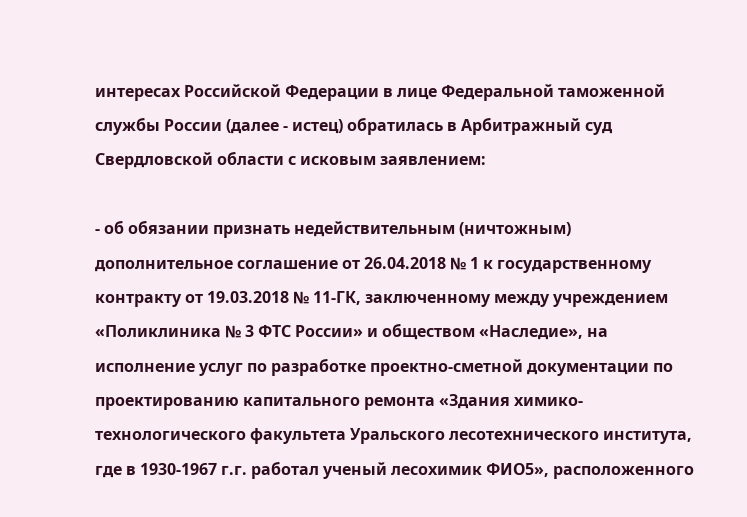интересах Российской Федерации в лице Федеральной таможенной службы России (далее - истец) обратилась в Арбитражный суд Свердловской области с исковым заявлением:

- об обязании признать недействительным (ничтожным) дополнительное соглашение от 26.04.2018 № 1 к государственному контракту от 19.03.2018 № 11-ГК, заключенному между учреждением «Поликлиника № 3 ФТС России» и обществом «Наследие», на исполнение услуг по разработке проектно-сметной документации по проектированию капитального ремонта «Здания химико-технологического факультета Уральского лесотехнического института, где в 1930-1967 г.г. работал ученый лесохимик ФИО5», расположенного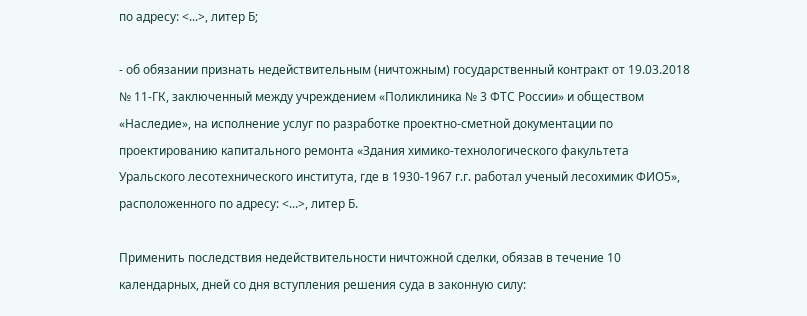по адресу: <...>, литер Б;

- об обязании признать недействительным (ничтожным) государственный контракт от 19.03.2018 № 11-ГК, заключенный между учреждением «Поликлиника № 3 ФТС России» и обществом «Наследие», на исполнение услуг по разработке проектно-сметной документации по проектированию капитального ремонта «Здания химико-технологического факультета Уральского лесотехнического института, где в 1930-1967 г.г. работал ученый лесохимик ФИО5», расположенного по адресу: <...>, литер Б.

Применить последствия недействительности ничтожной сделки, обязав в течение 10 календарных, дней со дня вступления решения суда в законную силу: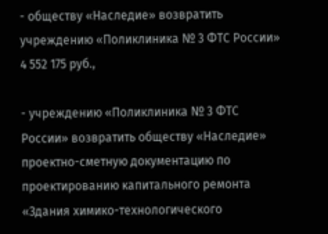- обществу «Наследие» возвратить учреждению «Поликлиника № 3 ФТС России» 4 552 175 руб.,

- учреждению «Поликлиника № 3 ФТС России» возвратить обществу «Наследие» проектно-сметную документацию по проектированию капитального ремонта «Здания химико-технологического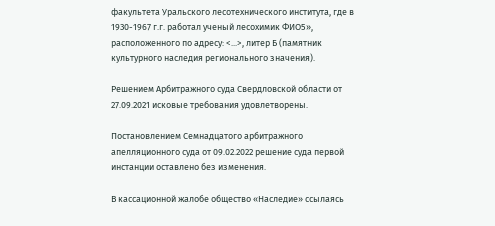факультета Уральского лесотехнического института, где в 1930-1967 г.г. работал ученый лесохимик ФИО5», расположенного по адресу: <...>, литер Б (памятник культурного наследия регионального значения).

Решением Арбитражного суда Свердловской области от 27.09.2021 исковые требования удовлетворены.

Постановлением Семнадцатого арбитражного апелляционного суда от 09.02.2022 решение суда первой инстанции оставлено без изменения.

В кассационной жалобе общество «Наследие» ссылаясь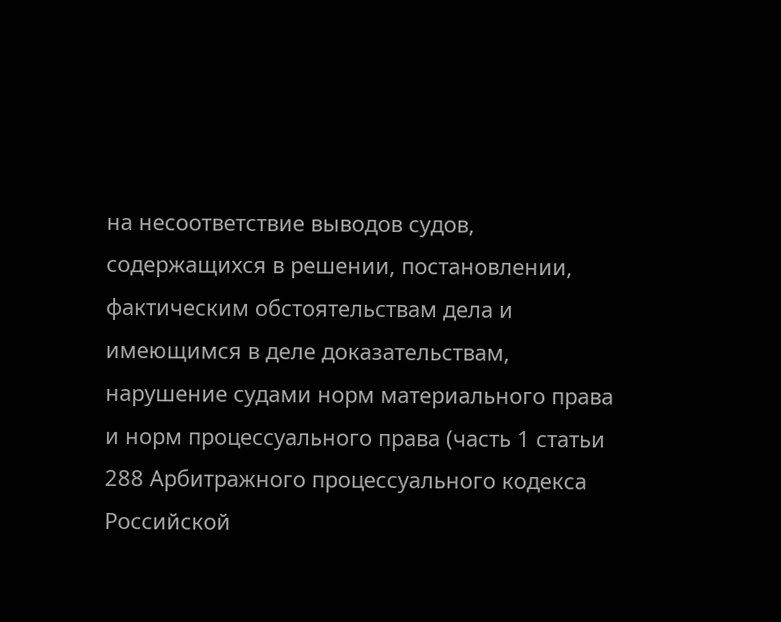на несоответствие выводов судов, содержащихся в решении, постановлении, фактическим обстоятельствам дела и имеющимся в деле доказательствам, нарушение судами норм материального права и норм процессуального права (часть 1 статьи 288 Арбитражного процессуального кодекса Российской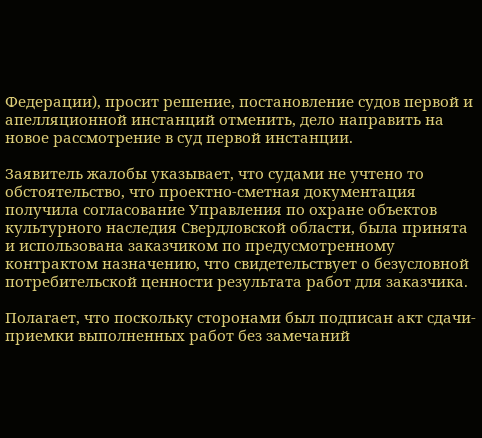Федерации), просит решение, постановление судов первой и апелляционной инстанций отменить, дело направить на новое рассмотрение в суд первой инстанции.

Заявитель жалобы указывает, что судами не учтено то обстоятельство, что проектно-сметная документация получила согласование Управления по охране объектов культурного наследия Свердловской области, была принята и использована заказчиком по предусмотренному контрактом назначению, что свидетельствует о безусловной потребительской ценности результата работ для заказчика.

Полагает, что поскольку сторонами был подписан акт сдачи-приемки выполненных работ без замечаний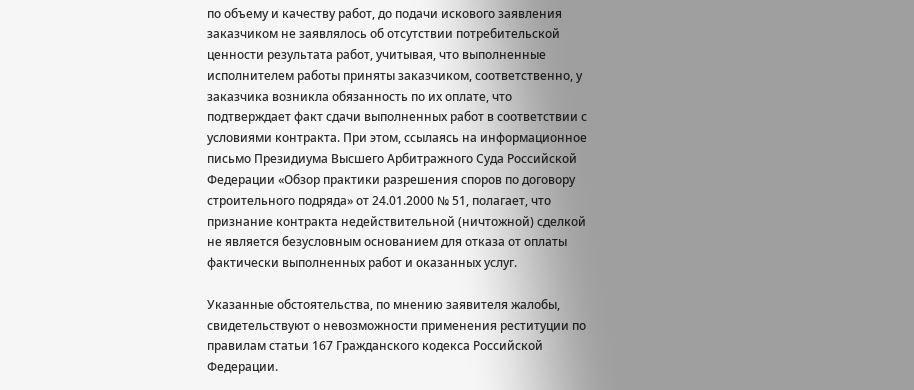по объему и качеству работ, до подачи искового заявления заказчиком не заявлялось об отсутствии потребительской ценности результата работ, учитывая, что выполненные исполнителем работы приняты заказчиком, соответственно, у заказчика возникла обязанность по их оплате, что подтверждает факт сдачи выполненных работ в соответствии с условиями контракта. При этом, ссылаясь на информационное письмо Президиума Высшего Арбитражного Суда Российской Федерации «Обзор практики разрешения споров по договору строительного подряда» от 24.01.2000 № 51, полагает, что признание контракта недействительной (ничтожной) сделкой не является безусловным основанием для отказа от оплаты фактически выполненных работ и оказанных услуг.

Указанные обстоятельства, по мнению заявителя жалобы, свидетельствуют о невозможности применения реституции по правилам статьи 167 Гражданского кодекса Российской Федерации.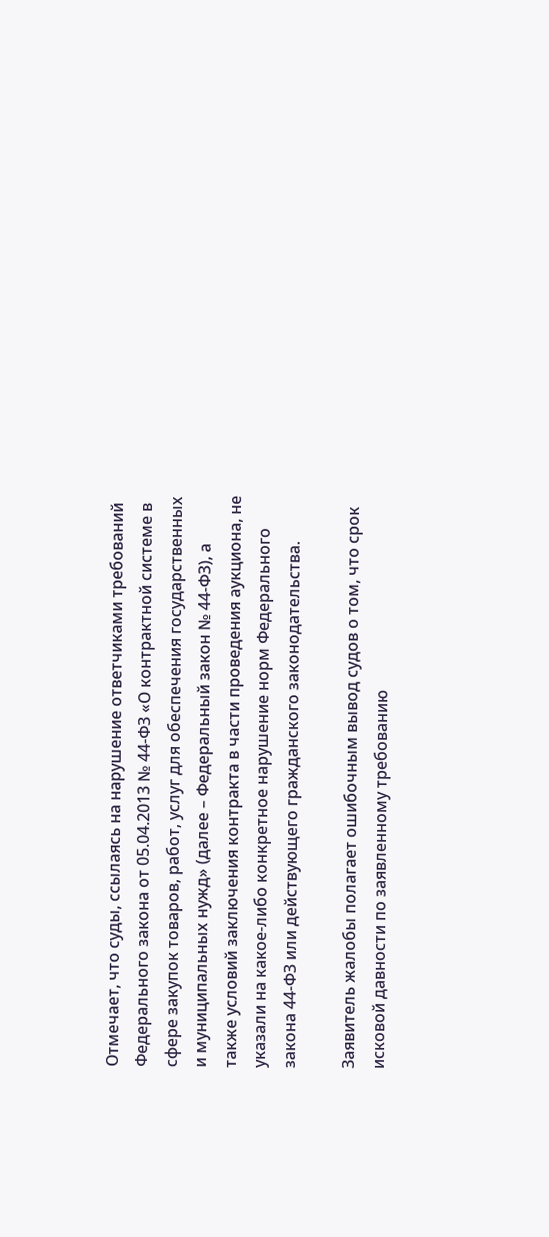Отмечает, что суды, ссылаясь на нарушение ответчиками требований Федерального закона от 05.04.2013 № 44-ФЗ «О контрактной системе в сфере закупок товаров, работ, услуг для обеспечения государственных и муниципальных нужд» (далее – Федеральный закон № 44-ФЗ), а также условий заключения контракта в части проведения аукциона, не указали на какое-либо конкретное нарушение норм Федерального закона 44-ФЗ или действующего гражданского законодательства.

Заявитель жалобы полагает ошибочным вывод судов о том, что срок исковой давности по заявленному требованию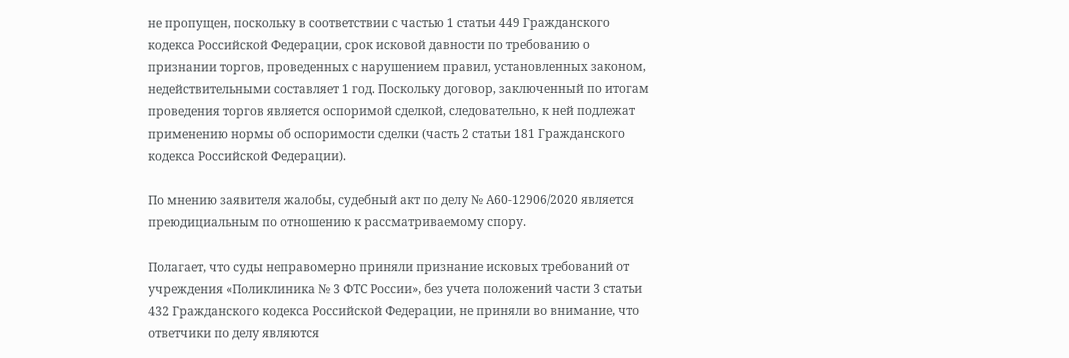не пропущен, поскольку в соответствии с частью 1 статьи 449 Гражданского кодекса Российской Федерации, срок исковой давности по требованию о признании торгов, проведенных с нарушением правил, установленных законом, недействительными составляет 1 год. Поскольку договор, заключенный по итогам проведения торгов является оспоримой сделкой, следовательно, к ней подлежат применению нормы об оспоримости сделки (часть 2 статьи 181 Гражданского кодекса Российской Федерации).

По мнению заявителя жалобы, судебный акт по делу № А60-12906/2020 является преюдициальным по отношению к рассматриваемому спору.

Полагает, что суды неправомерно приняли признание исковых требований от учреждения «Поликлиника № 3 ФТС России», без учета положений части 3 статьи 432 Гражданского кодекса Российской Федерации, не приняли во внимание, что ответчики по делу являются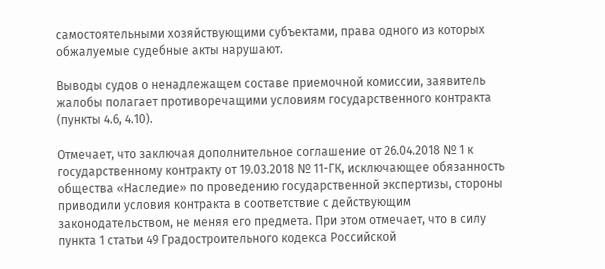самостоятельными хозяйствующими субъектами, права одного из которых обжалуемые судебные акты нарушают.

Выводы судов о ненадлежащем составе приемочной комиссии, заявитель жалобы полагает противоречащими условиям государственного контракта (пункты 4.6, 4.10).

Отмечает, что заключая дополнительное соглашение от 26.04.2018 № 1 к государственному контракту от 19.03.2018 № 11-ГК, исключающее обязанность общества «Наследие» по проведению государственной экспертизы, стороны приводили условия контракта в соответствие с действующим законодательством, не меняя его предмета. При этом отмечает, что в силу пункта 1 статьи 49 Градостроительного кодекса Российской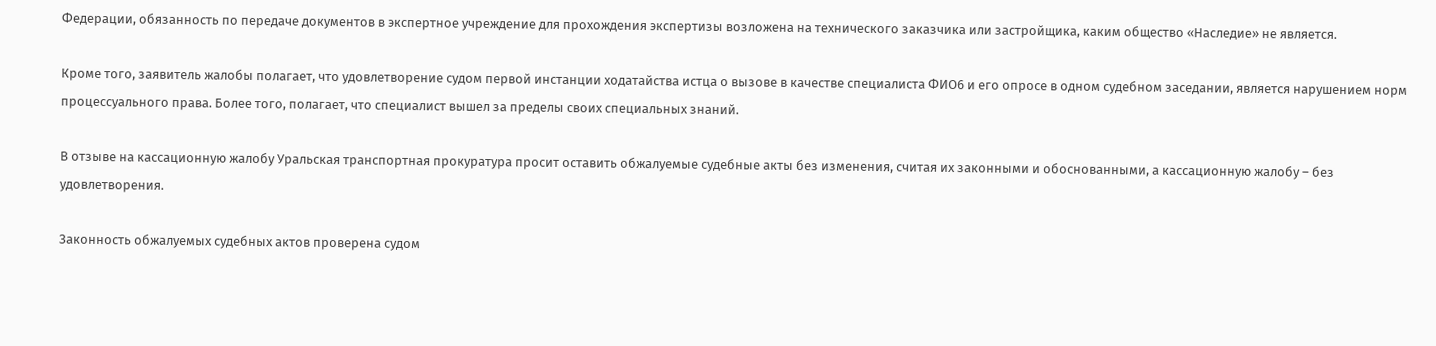Федерации, обязанность по передаче документов в экспертное учреждение для прохождения экспертизы возложена на технического заказчика или застройщика, каким общество «Наследие» не является.

Кроме того, заявитель жалобы полагает, что удовлетворение судом первой инстанции ходатайства истца о вызове в качестве специалиста ФИО6 и его опросе в одном судебном заседании, является нарушением норм процессуального права. Более того, полагает, что специалист вышел за пределы своих специальных знаний.

В отзыве на кассационную жалобу Уральская транспортная прокуратура просит оставить обжалуемые судебные акты без изменения, считая их законными и обоснованными, а кассационную жалобу – без удовлетворения.

Законность обжалуемых судебных актов проверена судом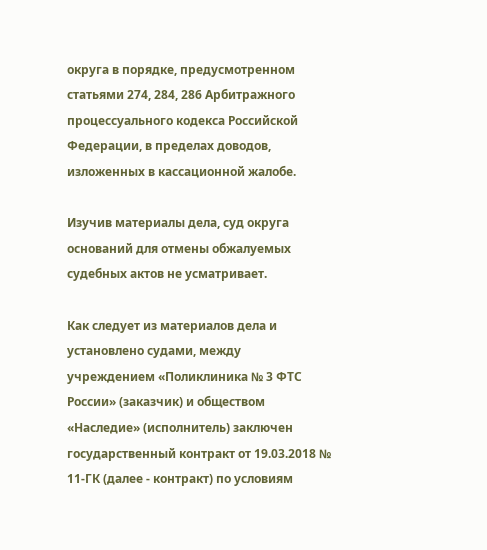округа в порядке, предусмотренном статьями 274, 284, 286 Арбитражного процессуального кодекса Российской Федерации, в пределах доводов, изложенных в кассационной жалобе.

Изучив материалы дела, суд округа оснований для отмены обжалуемых судебных актов не усматривает.

Как следует из материалов дела и установлено судами, между учреждением «Поликлиника № 3 ФТС России» (заказчик) и обществом «Наследие» (исполнитель) заключен государственный контракт от 19.03.2018 № 11-ГК (далее - контракт) по условиям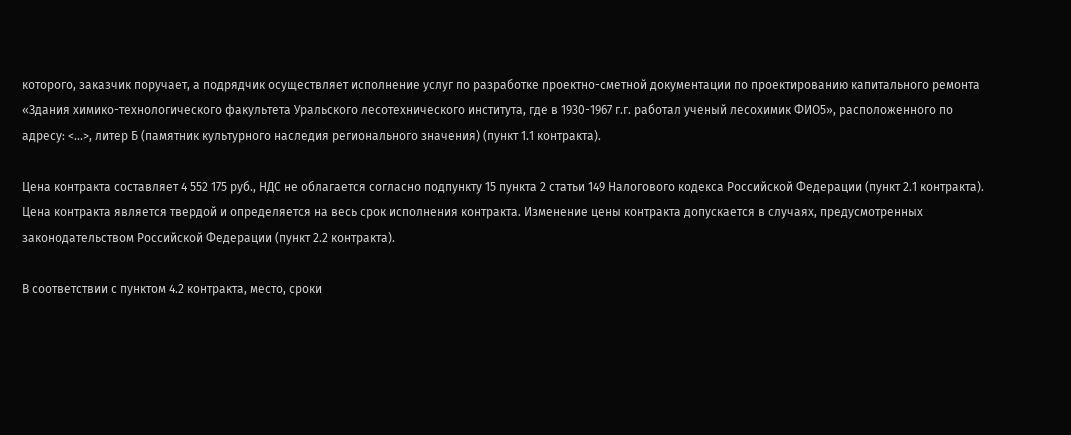которого, заказчик поручает, а подрядчик осуществляет исполнение услуг по разработке проектно-сметной документации по проектированию капитального ремонта «Здания химико-технологического факультета Уральского лесотехнического института, где в 1930-1967 г.г. работал ученый лесохимик ФИО5», расположенного по адресу: <...>, литер Б (памятник культурного наследия регионального значения) (пункт 1.1 контракта).

Цена контракта составляет 4 552 175 руб., НДС не облагается согласно подпункту 15 пункта 2 статьи 149 Налогового кодекса Российской Федерации (пункт 2.1 контракта). Цена контракта является твердой и определяется на весь срок исполнения контракта. Изменение цены контракта допускается в случаях, предусмотренных законодательством Российской Федерации (пункт 2.2 контракта).

В соответствии с пунктом 4.2 контракта, место, сроки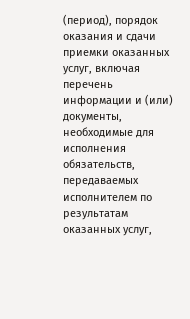(период), порядок оказания и сдачи приемки оказанных услуг, включая перечень информации и (или) документы, необходимые для исполнения обязательств, передаваемых исполнителем по результатам оказанных услуг,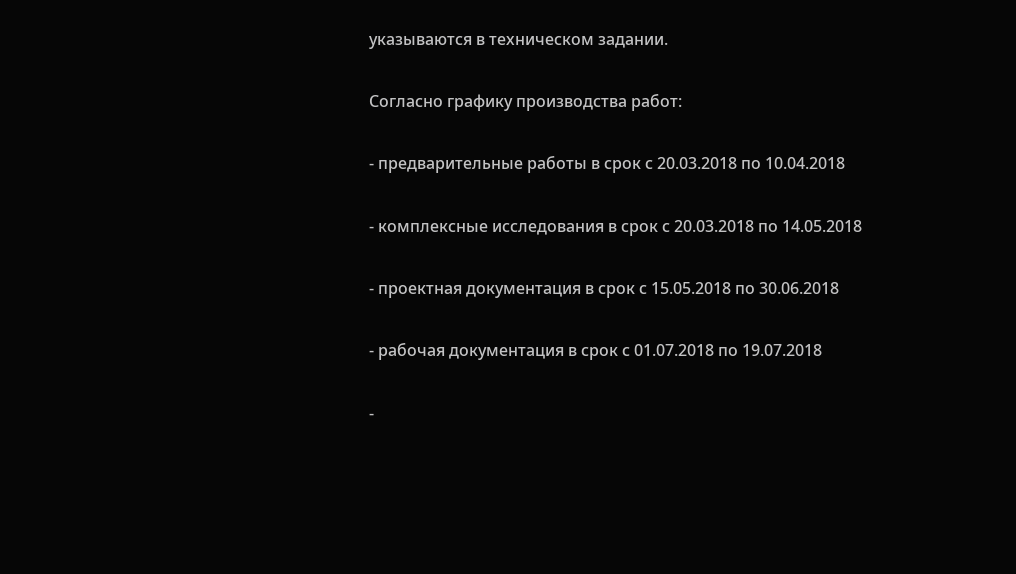указываются в техническом задании.

Согласно графику производства работ:

- предварительные работы в срок с 20.03.2018 по 10.04.2018

- комплексные исследования в срок с 20.03.2018 по 14.05.2018

- проектная документация в срок с 15.05.2018 по 30.06.2018

- рабочая документация в срок с 01.07.2018 по 19.07.2018

-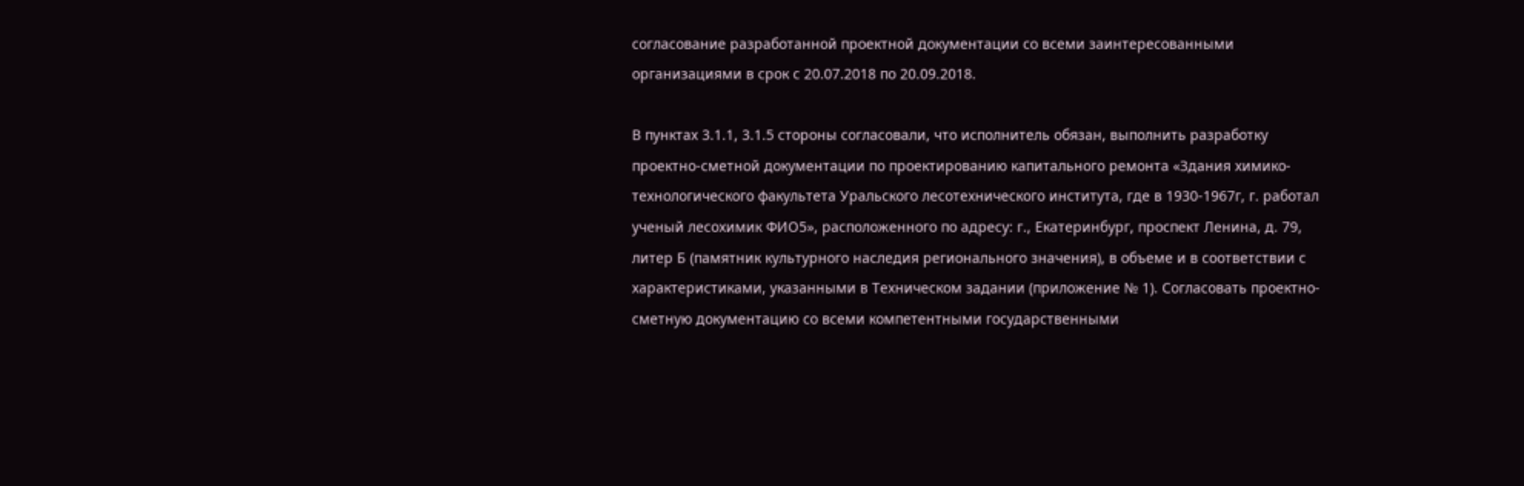согласование разработанной проектной документации со всеми заинтересованными организациями в срок с 20.07.2018 по 20.09.2018.

В пунктах 3.1.1, 3.1.5 стороны согласовали, что исполнитель обязан, выполнить разработку проектно-сметной документации по проектированию капитального ремонта «Здания химико-технологического факультета Уральского лесотехнического института, где в 1930-1967г, г. работал ученый лесохимик ФИО5», расположенного по адресу: г., Екатеринбург, проспект Ленина, д. 79, литер Б (памятник культурного наследия регионального значения), в объеме и в соответствии с характеристиками, указанными в Техническом задании (приложение № 1). Согласовать проектно-сметную документацию со всеми компетентными государственными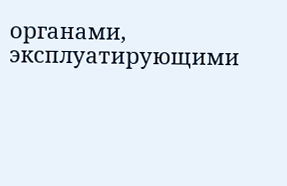органами, эксплуатирующими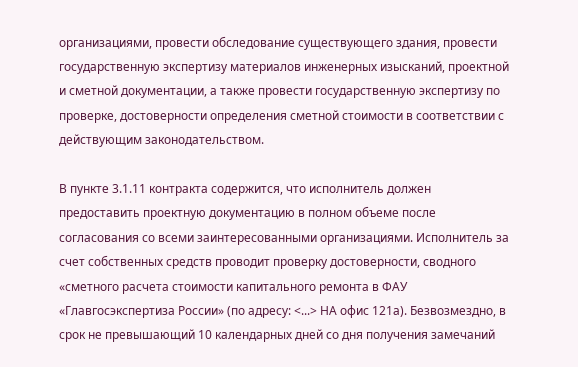организациями, провести обследование существующего здания, провести государственную экспертизу материалов инженерных изысканий, проектной и сметной документации, а также провести государственную экспертизу по проверке, достоверности определения сметной стоимости в соответствии с действующим законодательством.

В пункте 3.1.11 контракта содержится, что исполнитель должен предоставить проектную документацию в полном объеме после согласования со всеми заинтересованными организациями. Исполнитель за счет собственных средств проводит проверку достоверности, сводного «сметного расчета стоимости капитального ремонта в ФАУ «Главгосэкспертиза России» (по адресу: <...> НА офис 121а). Безвозмездно, в срок не превышающий 10 календарных дней со дня получения замечаний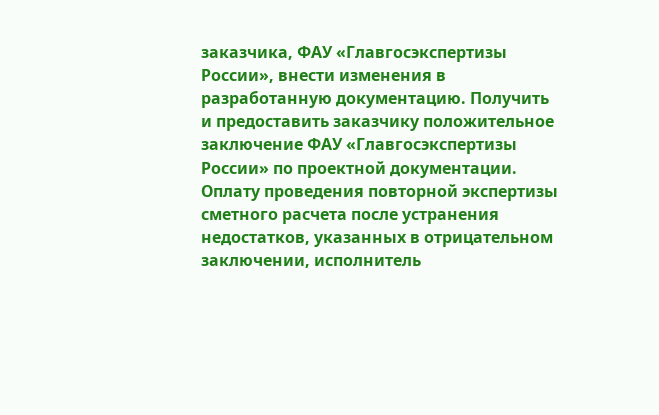заказчика, ФАУ «Главгосэкспертизы России», внести изменения в разработанную документацию. Получить и предоставить заказчику положительное заключение ФАУ «Главгосэкспертизы России» по проектной документации. Оплату проведения повторной экспертизы сметного расчета после устранения недостатков, указанных в отрицательном заключении, исполнитель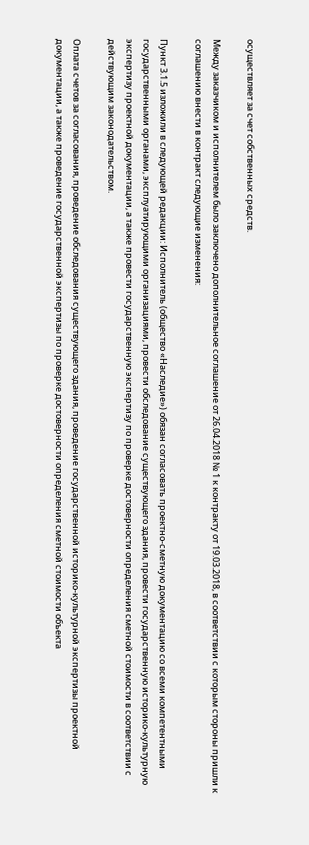осуществляет за счет собственных средств.

Между заказчиком и исполнителем было заключено дополнительное соглашение от 26.04.2018 № 1 к контракту от 19.03.2018, в соответствии с которым стороны пришли к соглашению внести в контракт следующие изменения:

Пункт 3.1.5 изложили в следующей редакции: Исполнитель (общество «Наследие») обязан согласовать проектно-сметную документацию со всеми компетентными государственными органами, эксплуатирующими организациями, провести обследование существующего здания, провести государственную историко-культурную экспертизу проектной документации, а также провести государственную экспертизу по проверке достоверности определения сметной стоимости в соответствии с действующим законодательством.

Оплата счетов за согласования, проведение обследования существующего здания, проведение государственной историко-культурной экспертизы проектной документации, а также проведение государственной экспертизы по проверке достоверности определения сметной стоимости объекта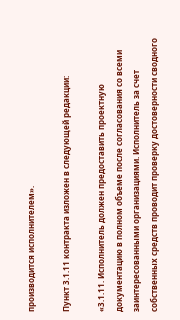производится исполнителем».

Пункт 3.1.11 контракта изложен в следующей редакции:

«3.1.11. Исполнитель должен предоставить проектную документацию в полном объеме после согласования со всеми заинтересованными организациями. Исполнитель за счет собственных средств проводит проверку достоверности сводного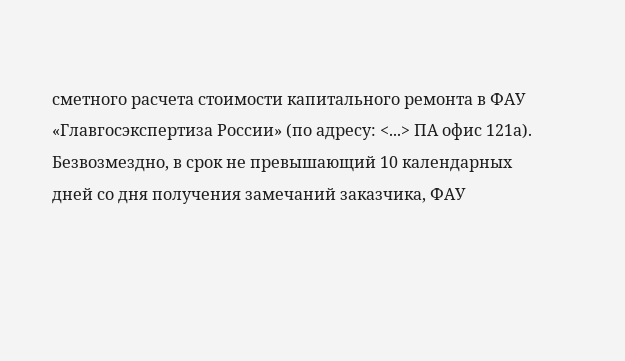сметного расчета стоимости капитального ремонта в ФАУ «Главгосэкспертиза России» (по адресу: <...> ПА офис 121а). Безвозмездно, в срок не превышающий 10 календарных дней со дня получения замечаний заказчика, ФАУ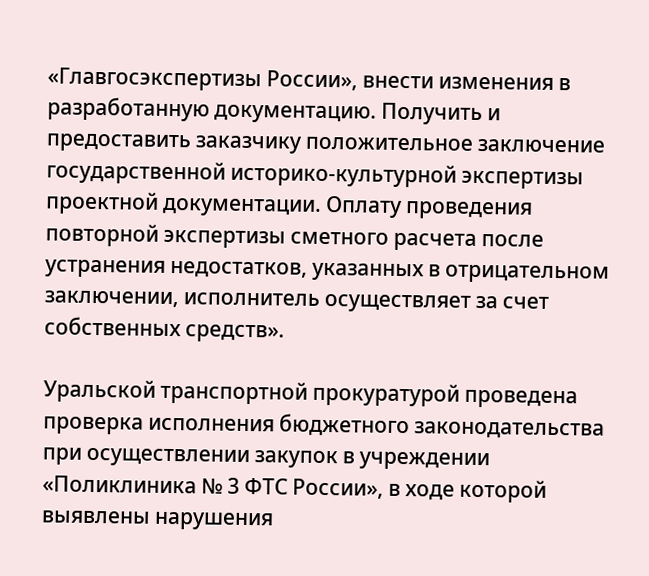«Главгосэкспертизы России», внести изменения в разработанную документацию. Получить и предоставить заказчику положительное заключение государственной историко-культурной экспертизы проектной документации. Оплату проведения повторной экспертизы сметного расчета после устранения недостатков, указанных в отрицательном заключении, исполнитель осуществляет за счет собственных средств».

Уральской транспортной прокуратурой проведена проверка исполнения бюджетного законодательства при осуществлении закупок в учреждении «Поликлиника № 3 ФТС России», в ходе которой выявлены нарушения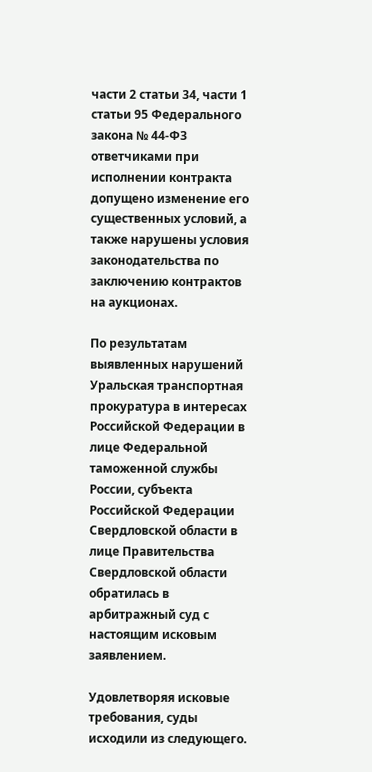части 2 статьи 34, части 1 статьи 95 Федерального закона № 44-ФЗ ответчиками при исполнении контракта допущено изменение его существенных условий, а также нарушены условия законодательства по заключению контрактов на аукционах.

По результатам выявленных нарушений Уральская транспортная прокуратура в интересах Российской Федерации в лице Федеральной таможенной службы России, субъекта Российской Федерации Свердловской области в лице Правительства Свердловской области обратилась в арбитражный суд с настоящим исковым заявлением.

Удовлетворяя исковые требования, суды исходили из следующего.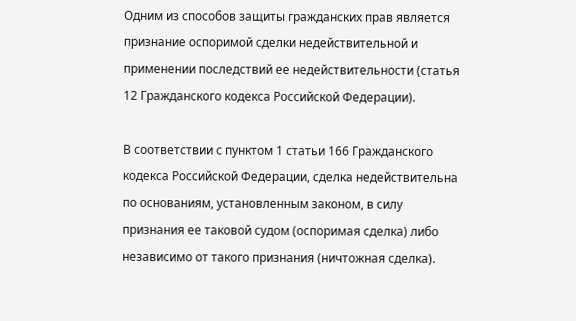Одним из способов защиты гражданских прав является признание оспоримой сделки недействительной и применении последствий ее недействительности (статья 12 Гражданского кодекса Российской Федерации).

В соответствии с пунктом 1 статьи 166 Гражданского кодекса Российской Федерации, сделка недействительна по основаниям, установленным законом, в силу признания ее таковой судом (оспоримая сделка) либо независимо от такого признания (ничтожная сделка).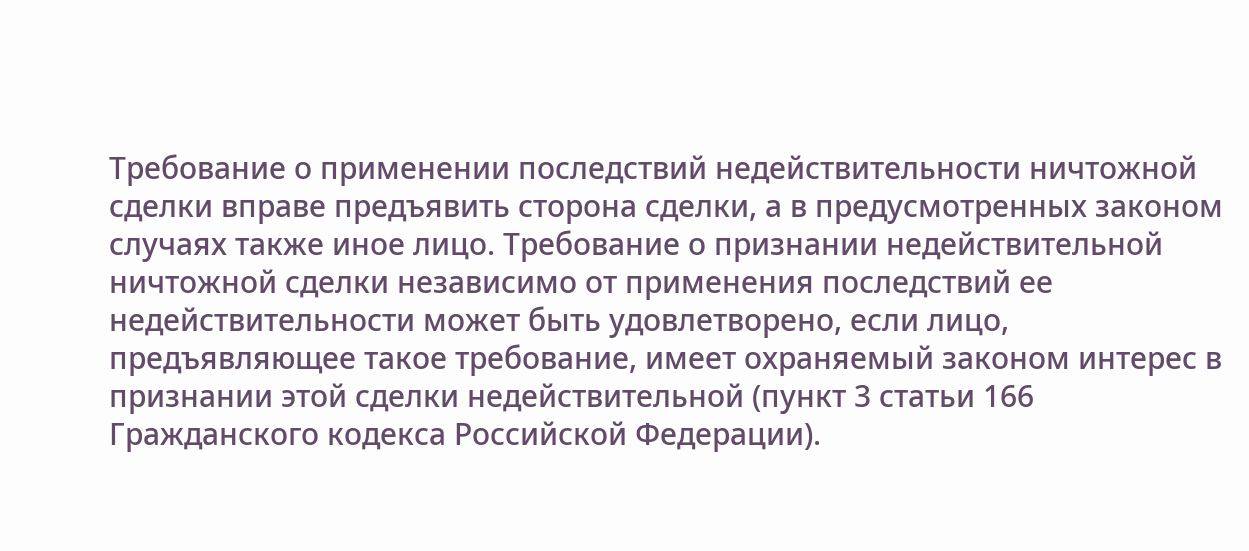Требование о применении последствий недействительности ничтожной сделки вправе предъявить сторона сделки, а в предусмотренных законом случаях также иное лицо. Требование о признании недействительной ничтожной сделки независимо от применения последствий ее недействительности может быть удовлетворено, если лицо, предъявляющее такое требование, имеет охраняемый законом интерес в признании этой сделки недействительной (пункт 3 статьи 166 Гражданского кодекса Российской Федерации).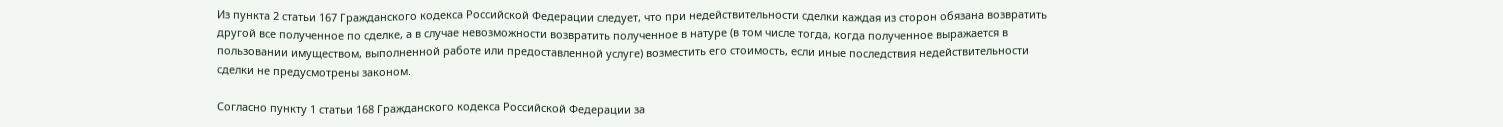Из пункта 2 статьи 167 Гражданского кодекса Российской Федерации следует, что при недействительности сделки каждая из сторон обязана возвратить другой все полученное по сделке, а в случае невозможности возвратить полученное в натуре (в том числе тогда, когда полученное выражается в пользовании имуществом, выполненной работе или предоставленной услуге) возместить его стоимость, если иные последствия недействительности сделки не предусмотрены законом.

Согласно пункту 1 статьи 168 Гражданского кодекса Российской Федерации за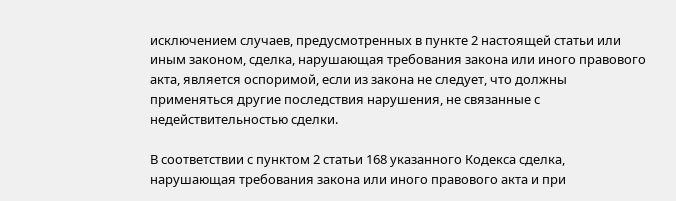исключением случаев, предусмотренных в пункте 2 настоящей статьи или иным законом, сделка, нарушающая требования закона или иного правового акта, является оспоримой, если из закона не следует, что должны применяться другие последствия нарушения, не связанные с недействительностью сделки.

В соответствии с пунктом 2 статьи 168 указанного Кодекса сделка, нарушающая требования закона или иного правового акта и при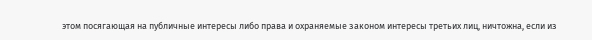этом посягающая на публичные интересы либо права и охраняемые законом интересы третьих лиц, ничтожна, если из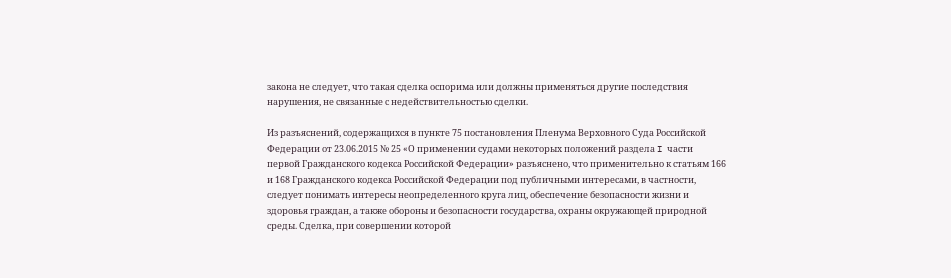закона не следует, что такая сделка оспорима или должны применяться другие последствия нарушения, не связанные с недействительностью сделки.

Из разъяснений, содержащихся в пункте 75 постановления Пленума Верховного Суда Российской Федерации от 23.06.2015 № 25 «О применении судами некоторых положений раздела I части первой Гражданского кодекса Российской Федерации» разъяснено, что применительно к статьям 166 и 168 Гражданского кодекса Российской Федерации под публичными интересами, в частности, следует понимать интересы неопределенного круга лиц, обеспечение безопасности жизни и здоровья граждан, а также обороны и безопасности государства, охраны окружающей природной среды. Сделка, при совершении которой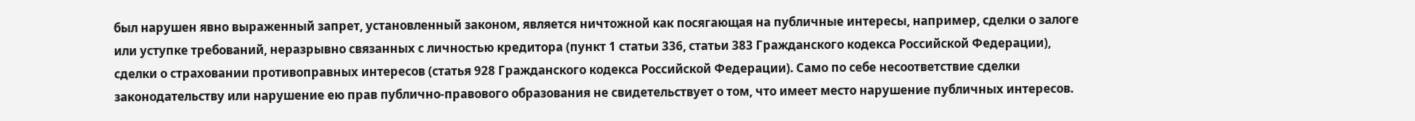был нарушен явно выраженный запрет, установленный законом, является ничтожной как посягающая на публичные интересы, например, сделки о залоге или уступке требований, неразрывно связанных с личностью кредитора (пункт 1 статьи 336, статьи 383 Гражданского кодекса Российской Федерации), сделки о страховании противоправных интересов (статья 928 Гражданского кодекса Российской Федерации). Само по себе несоответствие сделки законодательству или нарушение ею прав публично-правового образования не свидетельствует о том, что имеет место нарушение публичных интересов.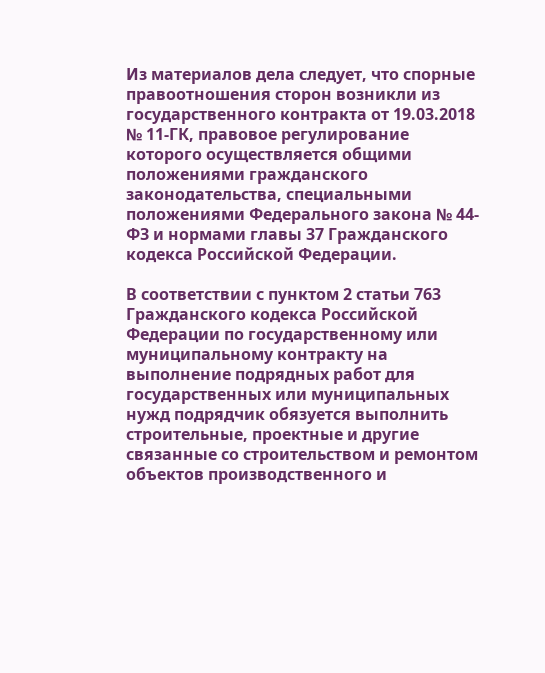Из материалов дела следует, что спорные правоотношения сторон возникли из государственного контракта от 19.03.2018 № 11-ГК, правовое регулирование которого осуществляется общими положениями гражданского законодательства, специальными положениями Федерального закона № 44-ФЗ и нормами главы 37 Гражданского кодекса Российской Федерации.

В соответствии с пунктом 2 статьи 763 Гражданского кодекса Российской Федерации по государственному или муниципальному контракту на выполнение подрядных работ для государственных или муниципальных нужд подрядчик обязуется выполнить строительные, проектные и другие связанные со строительством и ремонтом объектов производственного и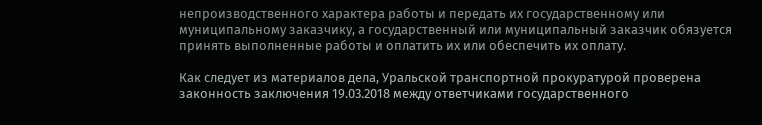непроизводственного характера работы и передать их государственному или муниципальному заказчику, а государственный или муниципальный заказчик обязуется принять выполненные работы и оплатить их или обеспечить их оплату.

Как следует из материалов дела, Уральской транспортной прокуратурой проверена законность заключения 19.03.2018 между ответчиками государственного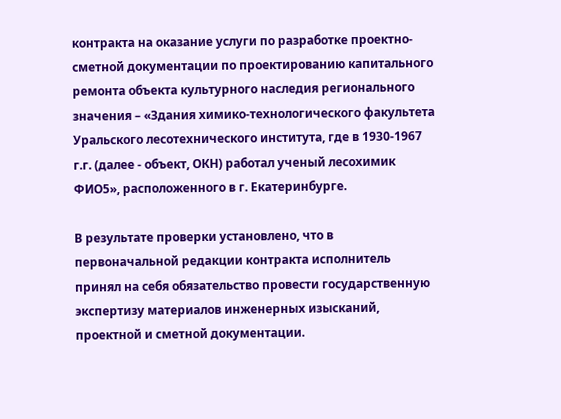контракта на оказание услуги по разработке проектно-сметной документации по проектированию капитального ремонта объекта культурного наследия регионального значения – «Здания химико-технологического факультета Уральского лесотехнического института, где в 1930-1967 г.г. (далее - объект, ОКН) работал ученый лесохимик ФИО5», расположенного в г. Екатеринбурге.

В результате проверки установлено, что в первоначальной редакции контракта исполнитель принял на себя обязательство провести государственную экспертизу материалов инженерных изысканий, проектной и сметной документации.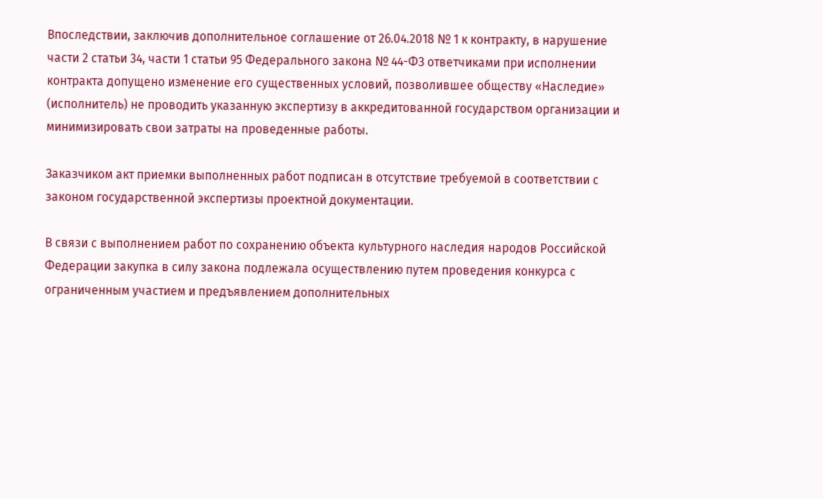Впоследствии, заключив дополнительное соглашение от 26.04.2018 № 1 к контракту, в нарушение части 2 статьи 34, части 1 статьи 95 Федерального закона № 44-ФЗ ответчиками при исполнении контракта допущено изменение его существенных условий, позволившее обществу «Наследие» (исполнитель) не проводить указанную экспертизу в аккредитованной государством организации и минимизировать свои затраты на проведенные работы.

Заказчиком акт приемки выполненных работ подписан в отсутствие требуемой в соответствии с законом государственной экспертизы проектной документации.

В связи с выполнением работ по сохранению объекта культурного наследия народов Российской Федерации закупка в силу закона подлежала осуществлению путем проведения конкурса с ограниченным участием и предъявлением дополнительных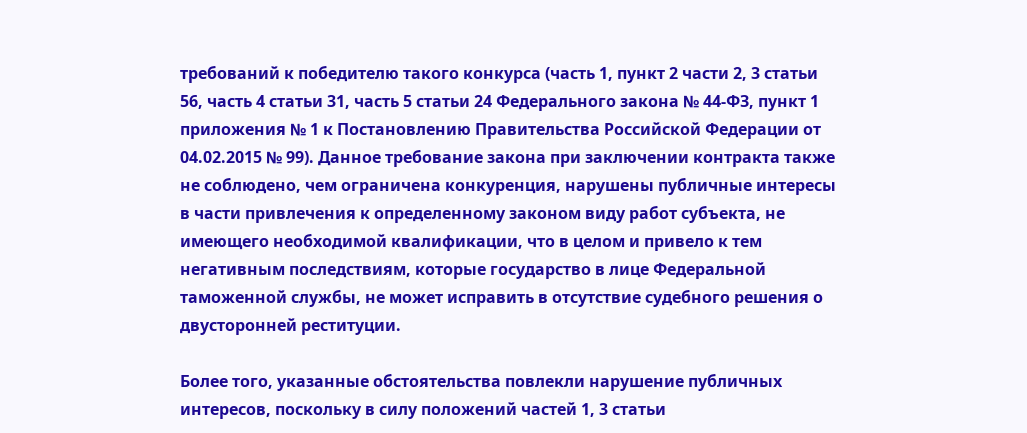требований к победителю такого конкурса (часть 1, пункт 2 части 2, 3 статьи 56, часть 4 статьи 31, часть 5 статьи 24 Федерального закона № 44-ФЗ, пункт 1 приложения № 1 к Постановлению Правительства Российской Федерации от 04.02.2015 № 99). Данное требование закона при заключении контракта также не соблюдено, чем ограничена конкуренция, нарушены публичные интересы в части привлечения к определенному законом виду работ субъекта, не имеющего необходимой квалификации, что в целом и привело к тем негативным последствиям, которые государство в лице Федеральной таможенной службы, не может исправить в отсутствие судебного решения о двусторонней реституции.

Более того, указанные обстоятельства повлекли нарушение публичных интересов, поскольку в силу положений частей 1, 3 статьи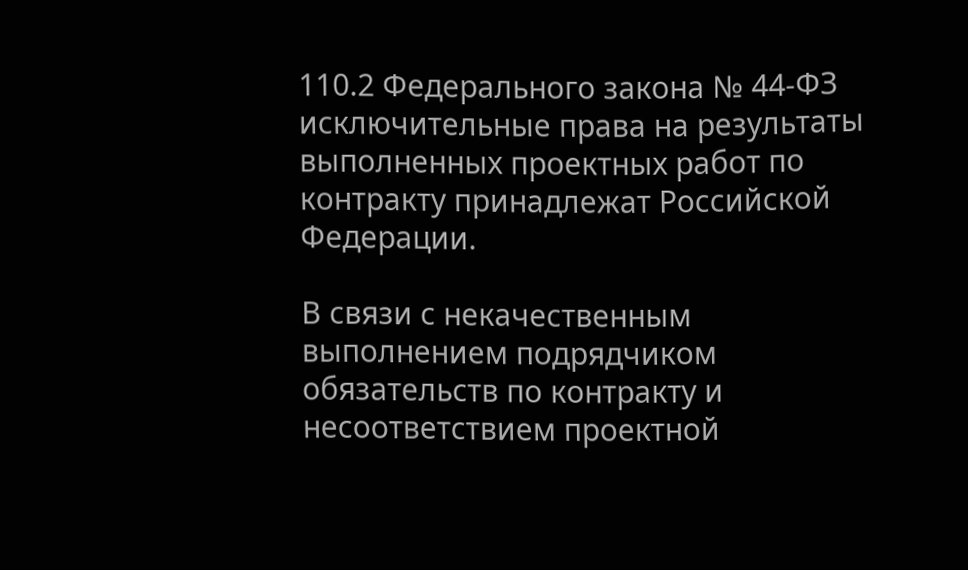110.2 Федерального закона № 44-ФЗ исключительные права на результаты выполненных проектных работ по контракту принадлежат Российской Федерации.

В связи с некачественным выполнением подрядчиком обязательств по контракту и несоответствием проектной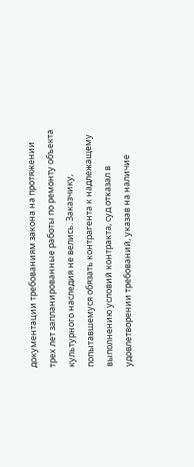документации требованиям закона на протяжении трех лет запланированные работы по ремонту объекта культурного наследия не велись. Заказчику, попытавшемуся обязать контрагента к надлежащему выполнению условий контракта, суд отказал в удовлетворении требований, указав на наличие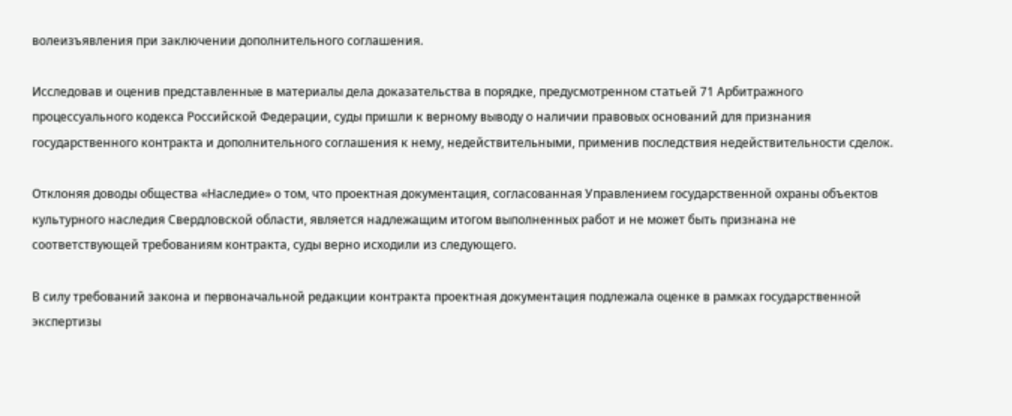волеизъявления при заключении дополнительного соглашения.

Исследовав и оценив представленные в материалы дела доказательства в порядке, предусмотренном статьей 71 Арбитражного процессуального кодекса Российской Федерации, суды пришли к верному выводу о наличии правовых оснований для признания государственного контракта и дополнительного соглашения к нему, недействительными, применив последствия недействительности сделок.

Отклоняя доводы общества «Наследие» о том, что проектная документация, согласованная Управлением государственной охраны объектов культурного наследия Свердловской области, является надлежащим итогом выполненных работ и не может быть признана не соответствующей требованиям контракта, суды верно исходили из следующего.

В силу требований закона и первоначальной редакции контракта проектная документация подлежала оценке в рамках государственной экспертизы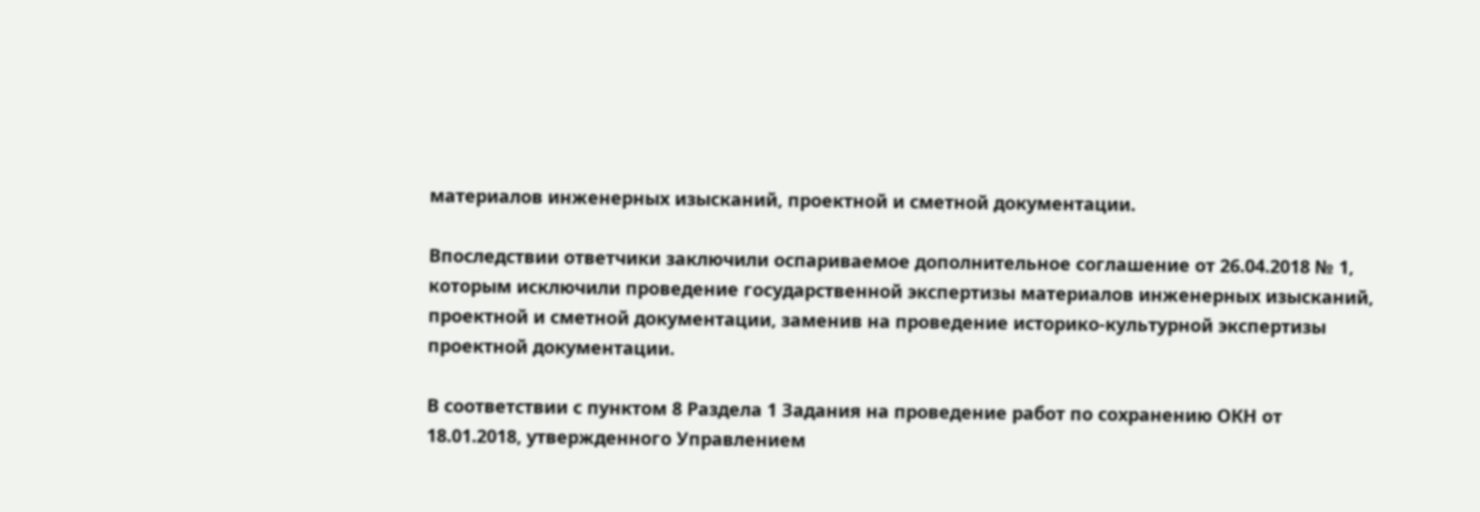материалов инженерных изысканий, проектной и сметной документации.

Впоследствии ответчики заключили оспариваемое дополнительное соглашение от 26.04.2018 № 1, которым исключили проведение государственной экспертизы материалов инженерных изысканий, проектной и сметной документации, заменив на проведение историко-культурной экспертизы проектной документации.

В соответствии с пунктом 8 Раздела 1 Задания на проведение работ по сохранению ОКН от 18.01.2018, утвержденного Управлением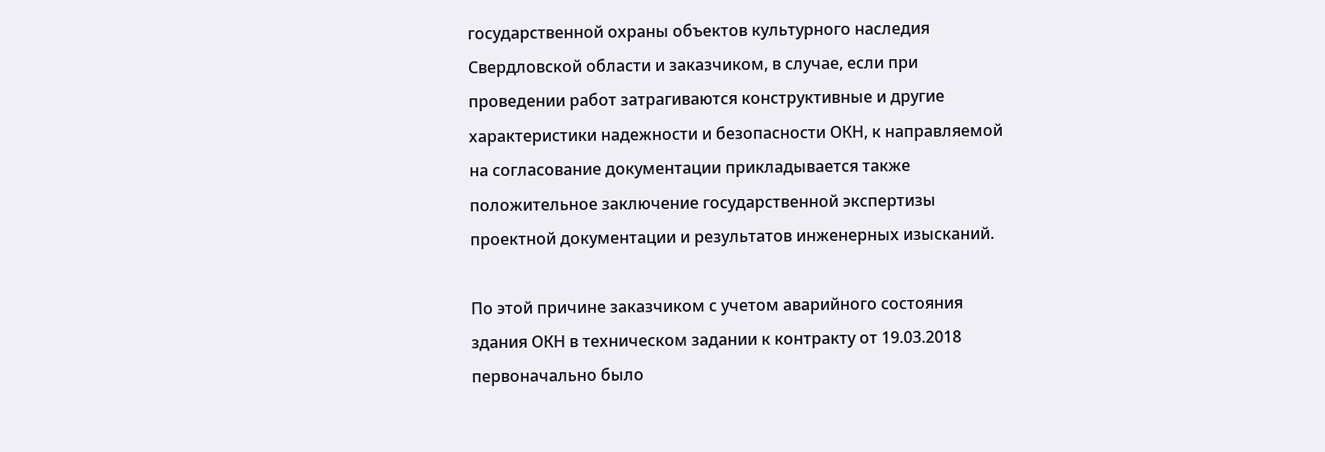государственной охраны объектов культурного наследия Свердловской области и заказчиком, в случае, если при проведении работ затрагиваются конструктивные и другие характеристики надежности и безопасности ОКН, к направляемой на согласование документации прикладывается также положительное заключение государственной экспертизы проектной документации и результатов инженерных изысканий.

По этой причине заказчиком с учетом аварийного состояния здания ОКН в техническом задании к контракту от 19.03.2018 первоначально было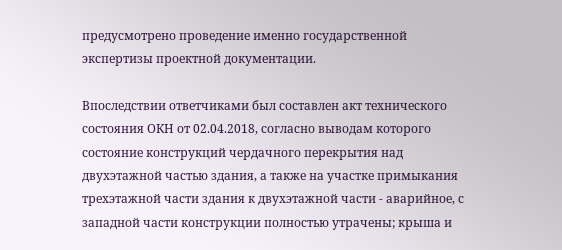предусмотрено проведение именно государственной экспертизы проектной документации.

Впоследствии ответчиками был составлен акт технического состояния ОКН от 02.04.2018, согласно выводам которого состояние конструкций чердачного перекрытия над двухэтажной частью здания, а также на участке примыкания трехэтажной части здания к двухэтажной части - аварийное, с западной части конструкции полностью утрачены; крыша и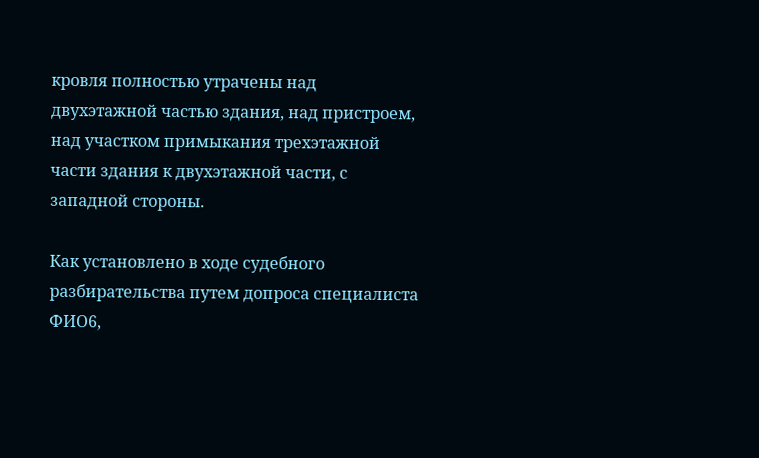кровля полностью утрачены над двухэтажной частью здания, над пристроем, над участком примыкания трехэтажной части здания к двухэтажной части, с западной стороны.

Как установлено в ходе судебного разбирательства путем допроса специалиста ФИО6,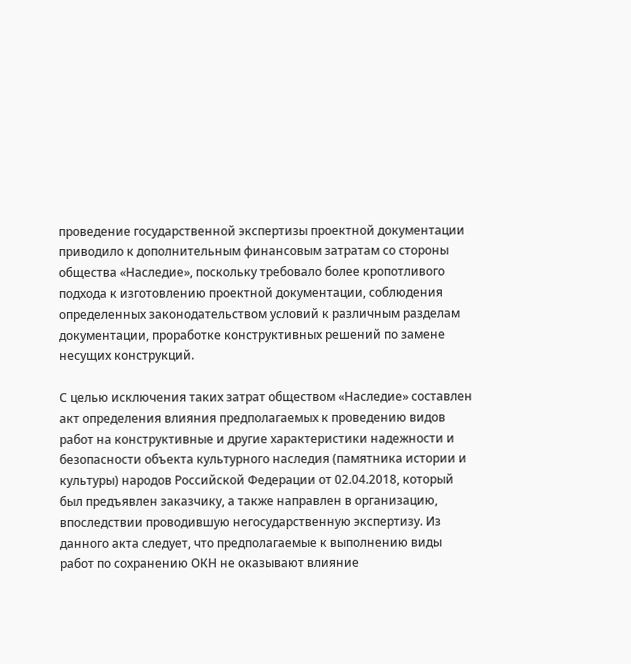проведение государственной экспертизы проектной документации приводило к дополнительным финансовым затратам со стороны общества «Наследие», поскольку требовало более кропотливого подхода к изготовлению проектной документации, соблюдения определенных законодательством условий к различным разделам документации, проработке конструктивных решений по замене несущих конструкций.

С целью исключения таких затрат обществом «Наследие» составлен акт определения влияния предполагаемых к проведению видов работ на конструктивные и другие характеристики надежности и безопасности объекта культурного наследия (памятника истории и культуры) народов Российской Федерации от 02.04.2018, который был предъявлен заказчику, а также направлен в организацию, впоследствии проводившую негосударственную экспертизу. Из данного акта следует, что предполагаемые к выполнению виды работ по сохранению ОКН не оказывают влияние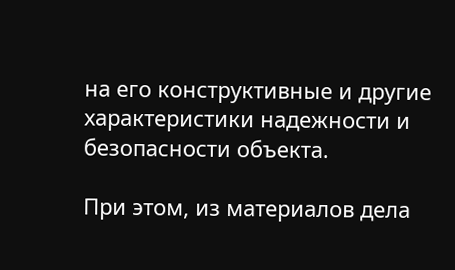на его конструктивные и другие характеристики надежности и безопасности объекта.

При этом, из материалов дела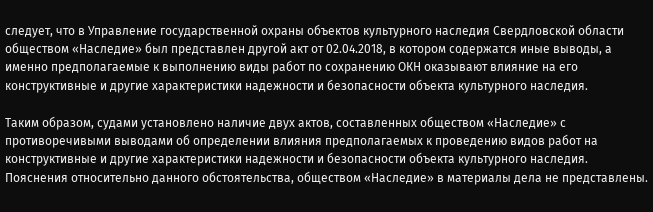следует, что в Управление государственной охраны объектов культурного наследия Свердловской области обществом «Наследие» был представлен другой акт от 02.04.2018, в котором содержатся иные выводы, а именно предполагаемые к выполнению виды работ по сохранению ОКН оказывают влияние на его конструктивные и другие характеристики надежности и безопасности объекта культурного наследия.

Таким образом, судами установлено наличие двух актов, составленных обществом «Наследие» с противоречивыми выводами об определении влияния предполагаемых к проведению видов работ на конструктивные и другие характеристики надежности и безопасности объекта культурного наследия. Пояснения относительно данного обстоятельства, обществом «Наследие» в материалы дела не представлены.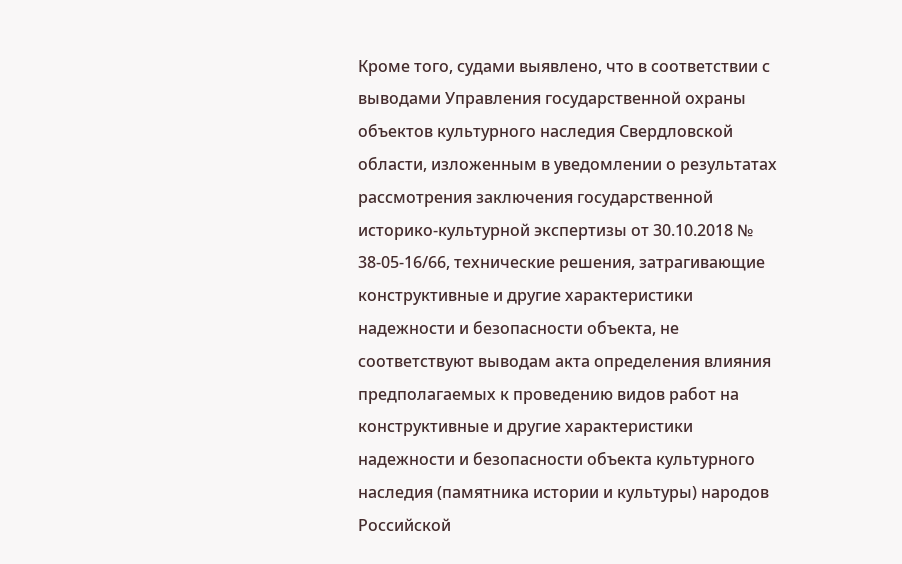Кроме того, судами выявлено, что в соответствии с выводами Управления государственной охраны объектов культурного наследия Свердловской области, изложенным в уведомлении о результатах рассмотрения заключения государственной историко-культурной экспертизы от 30.10.2018 № 38-05-16/66, технические решения, затрагивающие конструктивные и другие характеристики надежности и безопасности объекта, не соответствуют выводам акта определения влияния предполагаемых к проведению видов работ на конструктивные и другие характеристики надежности и безопасности объекта культурного наследия (памятника истории и культуры) народов Российской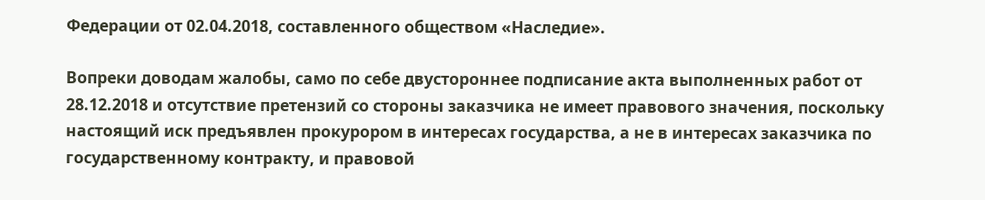Федерации от 02.04.2018, составленного обществом «Наследие».

Вопреки доводам жалобы, само по себе двустороннее подписание акта выполненных работ от 28.12.2018 и отсутствие претензий со стороны заказчика не имеет правового значения, поскольку настоящий иск предъявлен прокурором в интересах государства, а не в интересах заказчика по государственному контракту, и правовой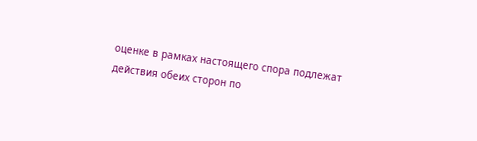оценке в рамках настоящего спора подлежат действия обеих сторон по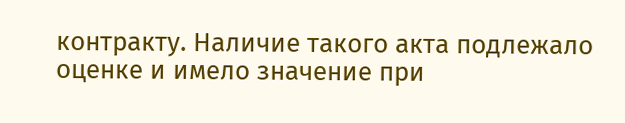контракту. Наличие такого акта подлежало оценке и имело значение при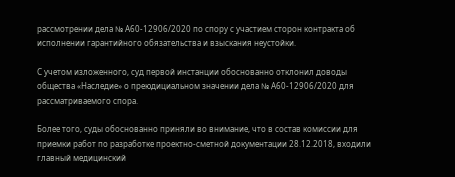рассмотрении дела № А60-12906/2020 по спору с участием сторон контракта об исполнении гарантийного обязательства и взыскания неустойки.

С учетом изложенного, суд первой инстанции обоснованно отклонил доводы общества «Наследие» о преюдициальном значении дела № А60-12906/2020 для рассматриваемого спора.

Более того, суды обоснованно приняли во внимание, что в состав комиссии для приемки работ по разработке проектно-сметной документации 28.12.2018, входили главный медицинский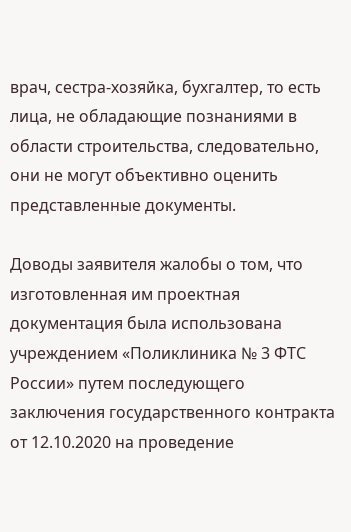врач, сестра-хозяйка, бухгалтер, то есть лица, не обладающие познаниями в области строительства, следовательно, они не могут объективно оценить представленные документы.

Доводы заявителя жалобы о том, что изготовленная им проектная документация была использована учреждением «Поликлиника № 3 ФТС России» путем последующего заключения государственного контракта от 12.10.2020 на проведение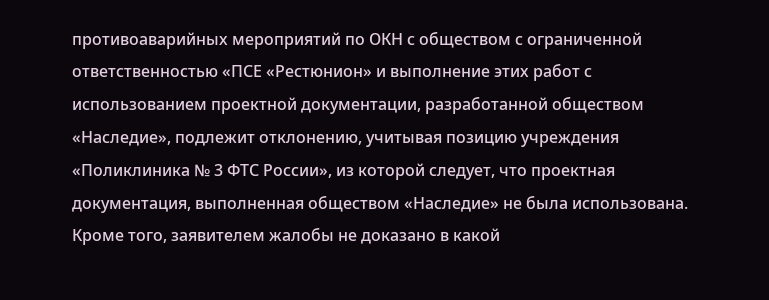противоаварийных мероприятий по ОКН с обществом с ограниченной ответственностью «ПСЕ «Рестюнион» и выполнение этих работ с использованием проектной документации, разработанной обществом «Наследие», подлежит отклонению, учитывая позицию учреждения «Поликлиника № 3 ФТС России», из которой следует, что проектная документация, выполненная обществом «Наследие» не была использована. Кроме того, заявителем жалобы не доказано в какой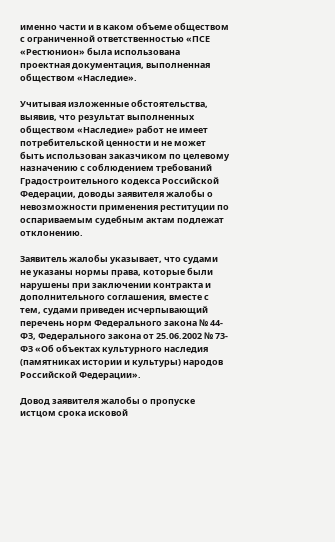именно части и в каком объеме обществом с ограниченной ответственностью «ПСЕ «Рестюнион» была использована проектная документация, выполненная обществом «Наследие».

Учитывая изложенные обстоятельства, выявив, что результат выполненных обществом «Наследие» работ не имеет потребительской ценности и не может быть использован заказчиком по целевому назначению с соблюдением требований Градостроительного кодекса Российской Федерации, доводы заявителя жалобы о невозможности применения реституции по оспариваемым судебным актам подлежат отклонению.

Заявитель жалобы указывает, что судами не указаны нормы права, которые были нарушены при заключении контракта и дополнительного соглашения, вместе с тем, судами приведен исчерпывающий перечень норм Федерального закона № 44-ФЗ, Федерального закона от 25.06.2002 № 73-ФЗ «Об объектах культурного наследия (памятниках истории и культуры) народов Российской Федерации».

Довод заявителя жалобы о пропуске истцом срока исковой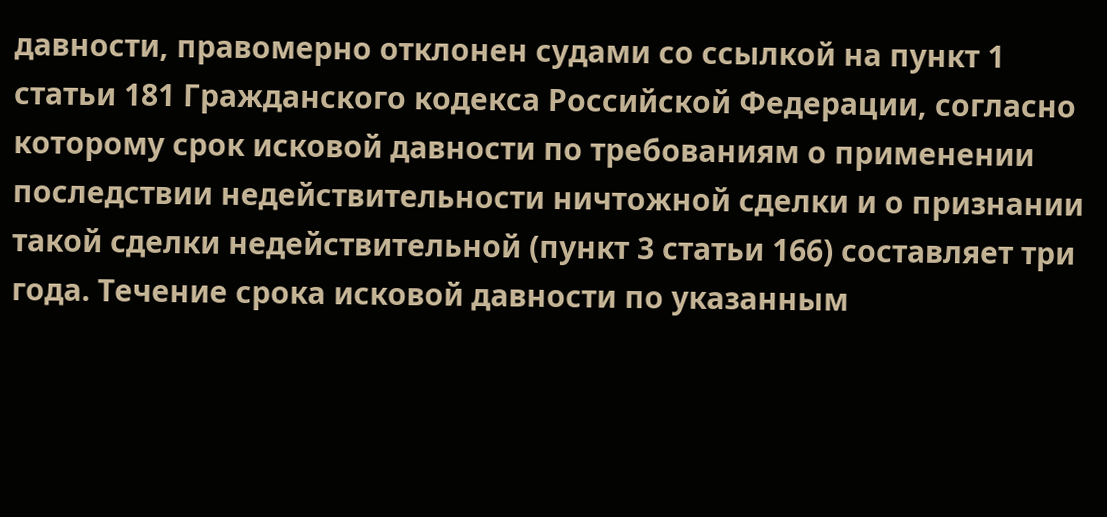давности, правомерно отклонен судами со ссылкой на пункт 1 статьи 181 Гражданского кодекса Российской Федерации, согласно которому срок исковой давности по требованиям о применении последствии недействительности ничтожной сделки и о признании такой сделки недействительной (пункт 3 статьи 166) составляет три года. Течение срока исковой давности по указанным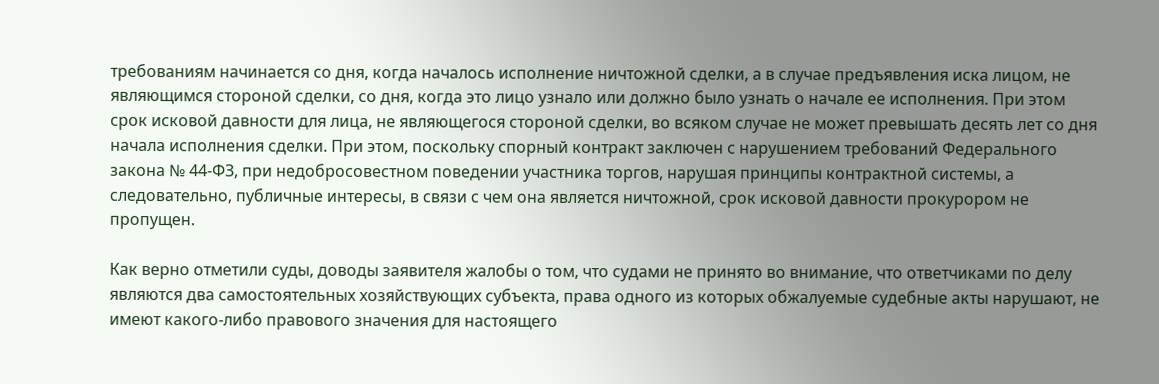требованиям начинается со дня, когда началось исполнение ничтожной сделки, а в случае предъявления иска лицом, не являющимся стороной сделки, со дня, когда это лицо узнало или должно было узнать о начале ее исполнения. При этом срок исковой давности для лица, не являющегося стороной сделки, во всяком случае не может превышать десять лет со дня начала исполнения сделки. При этом, поскольку спорный контракт заключен с нарушением требований Федерального закона № 44-ФЗ, при недобросовестном поведении участника торгов, нарушая принципы контрактной системы, а следовательно, публичные интересы, в связи с чем она является ничтожной, срок исковой давности прокурором не пропущен.

Как верно отметили суды, доводы заявителя жалобы о том, что судами не принято во внимание, что ответчиками по делу являются два самостоятельных хозяйствующих субъекта, права одного из которых обжалуемые судебные акты нарушают, не имеют какого-либо правового значения для настоящего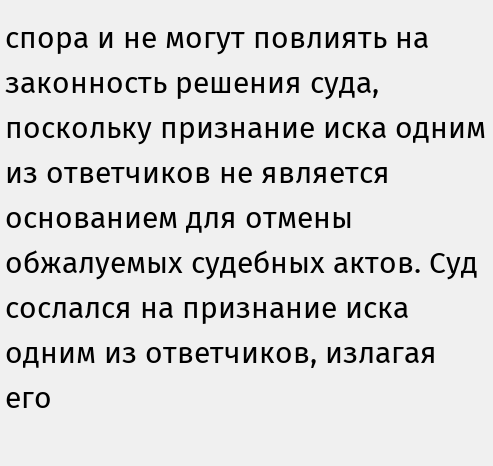спора и не могут повлиять на законность решения суда, поскольку признание иска одним из ответчиков не является основанием для отмены обжалуемых судебных актов. Суд сослался на признание иска одним из ответчиков, излагая его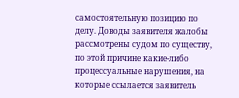самостоятельную позицию по делу. Доводы заявителя жалобы рассмотрены судом по существу, по этой причине какие-либо процессуальные нарушения, на которые ссылается заявитель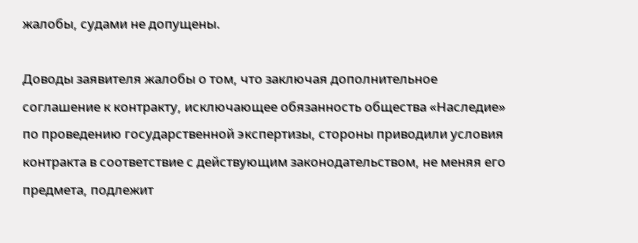жалобы, судами не допущены.

Доводы заявителя жалобы о том, что заключая дополнительное соглашение к контракту, исключающее обязанность общества «Наследие» по проведению государственной экспертизы, стороны приводили условия контракта в соответствие с действующим законодательством, не меняя его предмета, подлежит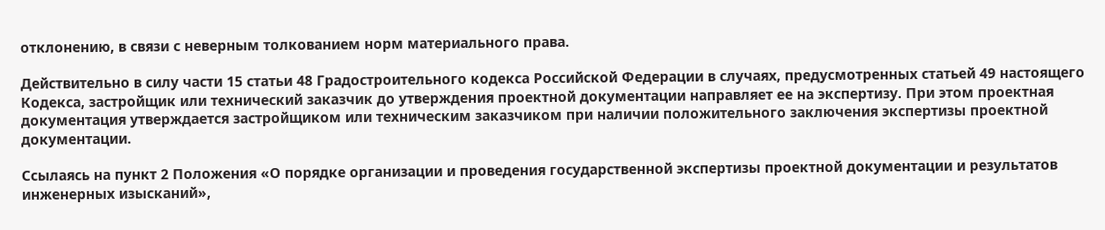отклонению, в связи с неверным толкованием норм материального права.

Действительно в силу части 15 статьи 48 Градостроительного кодекса Российской Федерации в случаях, предусмотренных статьей 49 настоящего Кодекса, застройщик или технический заказчик до утверждения проектной документации направляет ее на экспертизу. При этом проектная документация утверждается застройщиком или техническим заказчиком при наличии положительного заключения экспертизы проектной документации.

Ссылаясь на пункт 2 Положения «О порядке организации и проведения государственной экспертизы проектной документации и результатов инженерных изысканий»,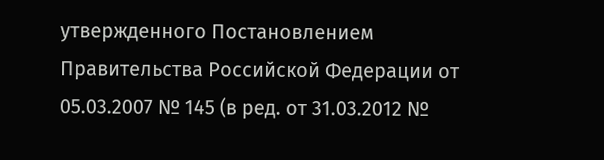утвержденного Постановлением Правительства Российской Федерации от 05.03.2007 № 145 (в ред. от 31.03.2012 №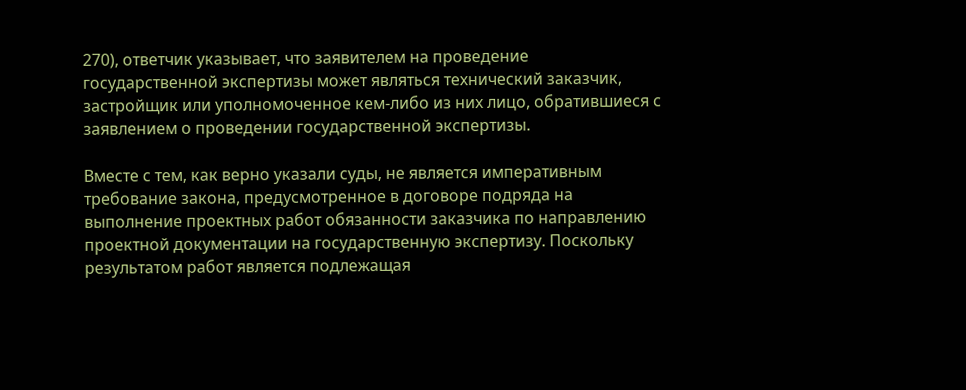270), ответчик указывает, что заявителем на проведение государственной экспертизы может являться технический заказчик, застройщик или уполномоченное кем-либо из них лицо, обратившиеся с заявлением о проведении государственной экспертизы.

Вместе с тем, как верно указали суды, не является императивным требование закона, предусмотренное в договоре подряда на выполнение проектных работ обязанности заказчика по направлению проектной документации на государственную экспертизу. Поскольку результатом работ является подлежащая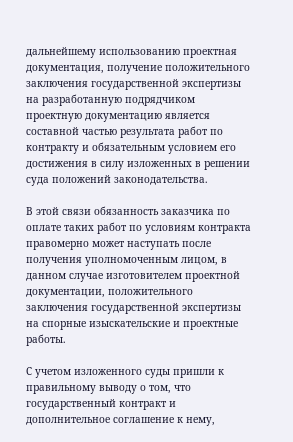дальнейшему использованию проектная документация, получение положительного заключения государственной экспертизы на разработанную подрядчиком проектную документацию является составной частью результата работ по контракту и обязательным условием его достижения в силу изложенных в решении суда положений законодательства.

В этой связи обязанность заказчика по оплате таких работ по условиям контракта правомерно может наступать после получения уполномоченным лицом, в данном случае изготовителем проектной документации, положительного заключения государственной экспертизы на спорные изыскательские и проектные работы.

С учетом изложенного суды пришли к правильному выводу о том, что государственный контракт и дополнительное соглашение к нему,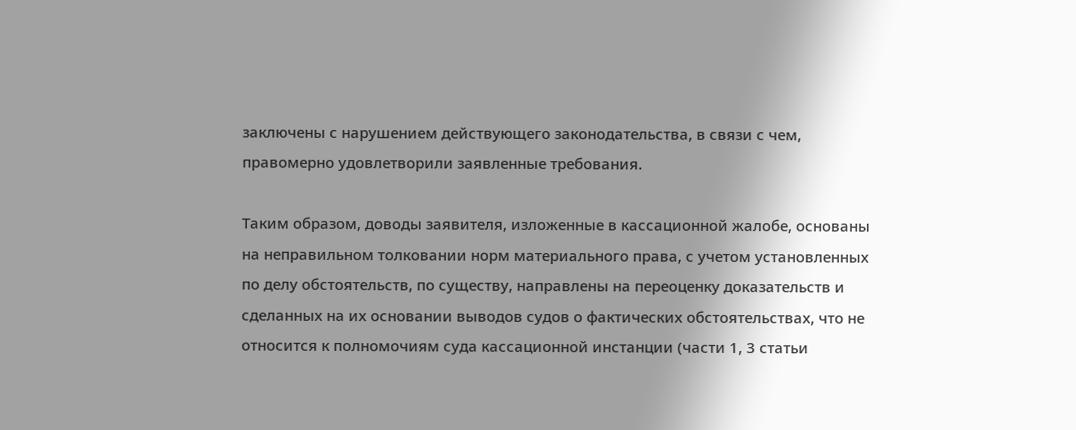заключены с нарушением действующего законодательства, в связи с чем, правомерно удовлетворили заявленные требования.

Таким образом, доводы заявителя, изложенные в кассационной жалобе, основаны на неправильном толковании норм материального права, с учетом установленных по делу обстоятельств, по существу, направлены на переоценку доказательств и сделанных на их основании выводов судов о фактических обстоятельствах, что не относится к полномочиям суда кассационной инстанции (части 1, 3 статьи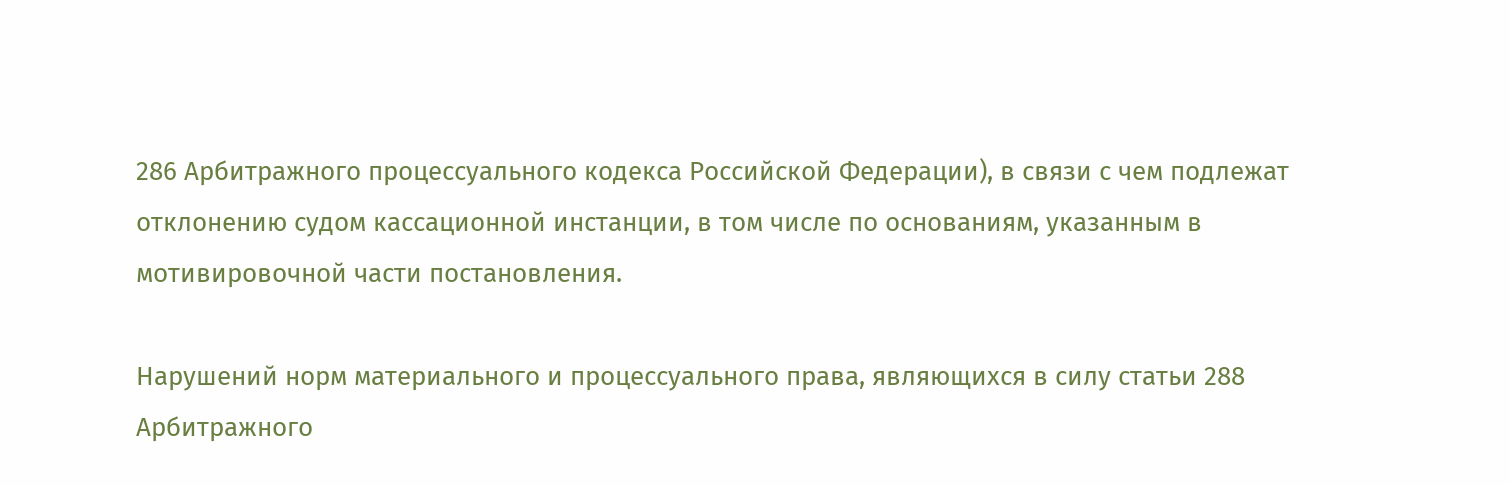286 Арбитражного процессуального кодекса Российской Федерации), в связи с чем подлежат отклонению судом кассационной инстанции, в том числе по основаниям, указанным в мотивировочной части постановления.

Нарушений норм материального и процессуального права, являющихся в силу статьи 288 Арбитражного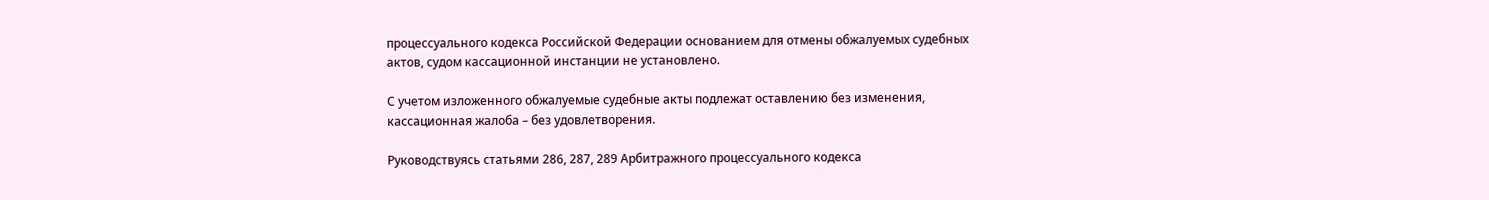процессуального кодекса Российской Федерации основанием для отмены обжалуемых судебных актов, судом кассационной инстанции не установлено.

С учетом изложенного обжалуемые судебные акты подлежат оставлению без изменения, кассационная жалоба – без удовлетворения.

Руководствуясь статьями 286, 287, 289 Арбитражного процессуального кодекса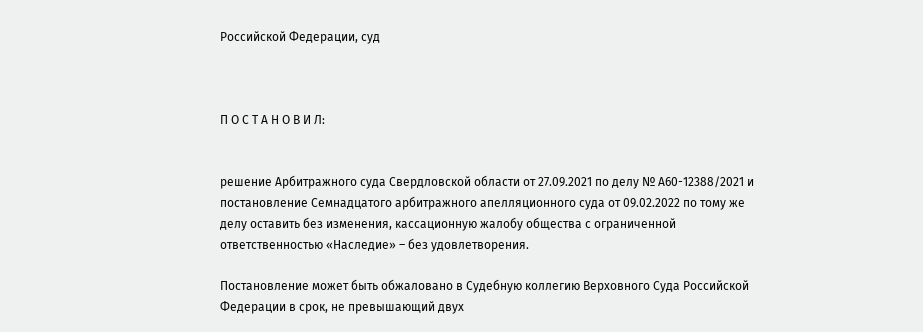Российской Федерации, суд



П О С Т А Н О В И Л:


решение Арбитражного суда Свердловской области от 27.09.2021 по делу № А60-12388/2021 и постановление Семнадцатого арбитражного апелляционного суда от 09.02.2022 по тому же делу оставить без изменения, кассационную жалобу общества с ограниченной ответственностью «Наследие» – без удовлетворения.

Постановление может быть обжаловано в Судебную коллегию Верховного Суда Российской Федерации в срок, не превышающий двух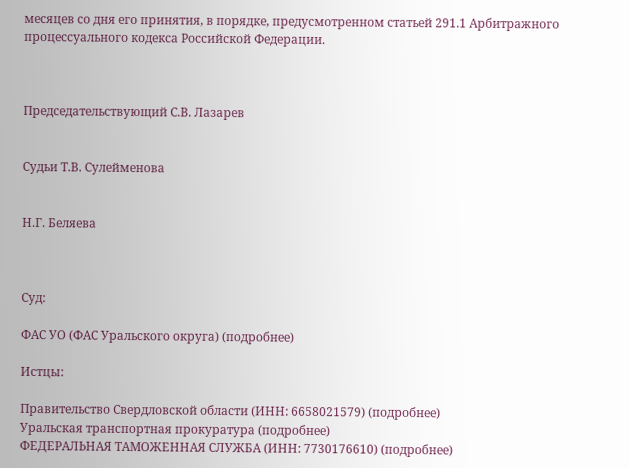месяцев со дня его принятия, в порядке, предусмотренном статьей 291.1 Арбитражного процессуального кодекса Российской Федерации.



Председательствующий С.В. Лазарев


Судьи Т.В. Сулейменова


Н.Г. Беляева



Суд:

ФАС УО (ФАС Уральского округа) (подробнее)

Истцы:

Правительство Свердловской области (ИНН: 6658021579) (подробнее)
Уральская транспортная прокуратура (подробнее)
ФЕДЕРАЛЬНАЯ ТАМОЖЕННАЯ СЛУЖБА (ИНН: 7730176610) (подробнее)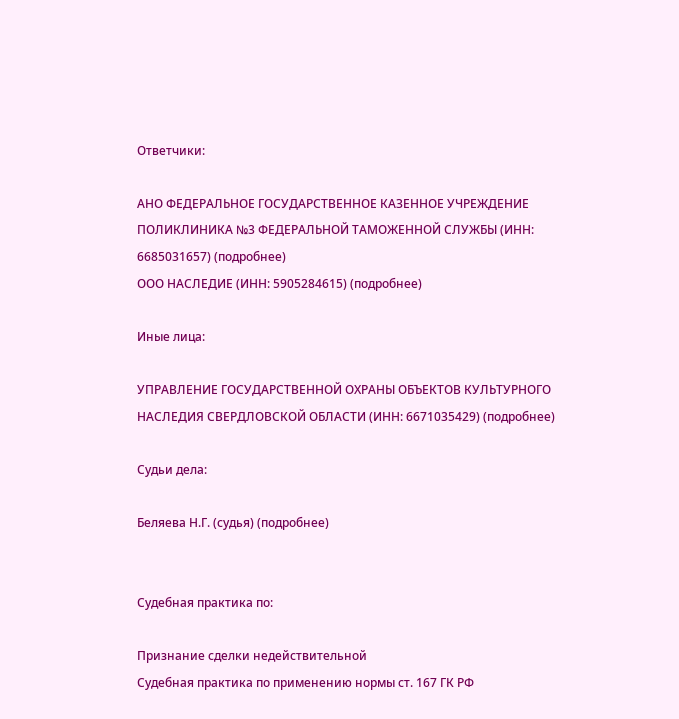Ответчики:

АНО ФЕДЕРАЛЬНОЕ ГОСУДАРСТВЕННОЕ КАЗЕННОЕ УЧРЕЖДЕНИЕ ПОЛИКЛИНИКА №3 ФЕДЕРАЛЬНОЙ ТАМОЖЕННОЙ СЛУЖБЫ (ИНН: 6685031657) (подробнее)
ООО НАСЛЕДИЕ (ИНН: 5905284615) (подробнее)

Иные лица:

УПРАВЛЕНИЕ ГОСУДАРСТВЕННОЙ ОХРАНЫ ОБЪЕКТОВ КУЛЬТУРНОГО НАСЛЕДИЯ СВЕРДЛОВСКОЙ ОБЛАСТИ (ИНН: 6671035429) (подробнее)

Судьи дела:

Беляева Н.Г. (судья) (подробнее)


Судебная практика по:

Признание сделки недействительной
Судебная практика по применению нормы ст. 167 ГК РФ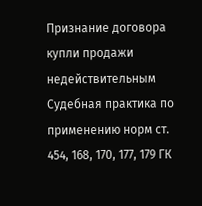Признание договора купли продажи недействительным
Судебная практика по применению норм ст. 454, 168, 170, 177, 179 ГК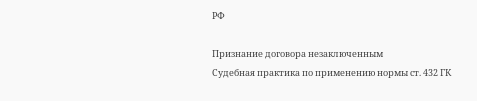РФ

Признание договора незаключенным
Судебная практика по применению нормы ст. 432 ГК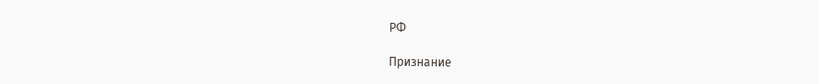РФ

Признание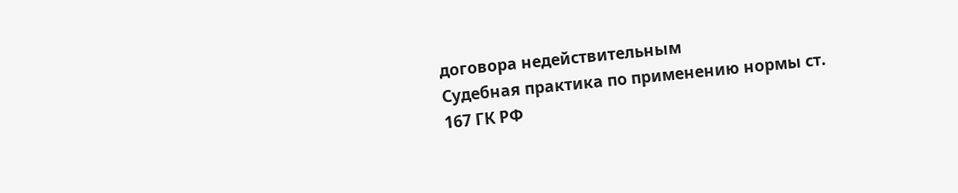договора недействительным
Судебная практика по применению нормы ст. 167 ГК РФ